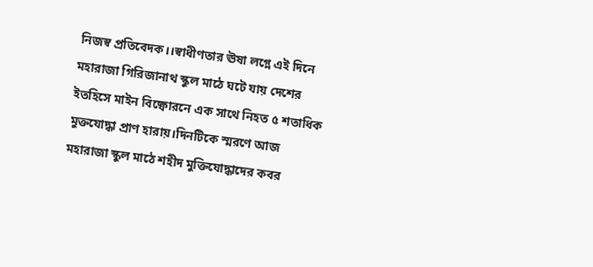নিজস্ব প্রতিবেদক।।স্বাধীণতার ঊষা লগ্নে এই দিনে মহারাজা গিরিজানাথ স্কুল মাঠে ঘটে যায় দেশের ইতহিসে মাইন বিষ্ফোরনে এক সাথে নিহত ৫ শতাধিক মুক্তযোদ্ধা প্রাণ হারায়।দিনটিকে স্মরণে আজ মহারাজা স্কুল মাঠে শহীদ মুক্তিযোদ্ধাদের কবর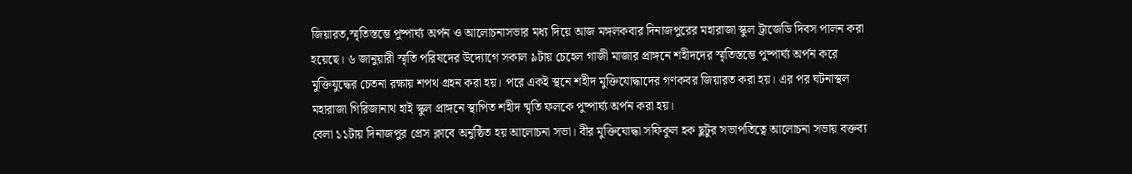জিয়ারত,স্মৃতিস্তম্ভে পুষ্পার্ঘ্য অর্পন ও আলোচনাসভার মধ্য দিয়ে আজ মঙ্গলকবার দিনাজপুরের মহারাজা স্কুল ট্রাজেডি দিবস পালন করা হয়েছে। ৬ জানুয়ারী স্মৃতি পরিষদের উদ্যোগে সকাল ৯টায় চেহেল গাজী মাজার প্রাঙ্গনে শহীদদের স্মৃতিস্তম্ভে পুষ্পার্ঘ্য অর্পন করে মুক্তিযুদ্ধের চেতনা রক্ষায় শপথ গ্রহন করা হয়। পরে একই স্থনে শহীদ মুক্তিযোদ্ধাদের গণকবর জিয়ারত করা হয়। এর পর ঘটনাস্থল মহারাজা গিরিজানাথ হাই স্কুল প্রাঙ্গনে স্থাপিত শহীদ ষ্মৃতি ফলকে পুষ্পার্ঘ্য অর্পন করা হয়।
বেলা ১১টায় দিনাজপুর প্রেস ক্লাবে অনুষ্ঠিত হয় আলোচনা সভা। বীর মুক্তিযোদ্ধা সফিকুল হক ছুটুর সভাপতিত্বে আলোচনা সভায় বক্তব্য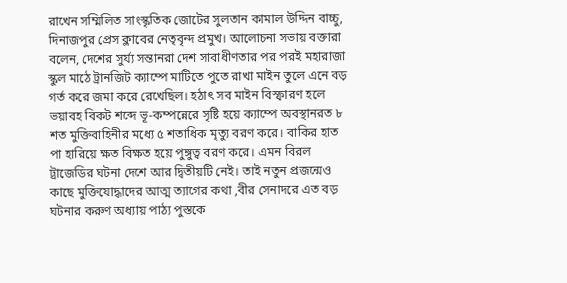রাখেন সম্মিলিত সাংস্কৃতিক জোটের সুলতান কামাল উদ্দিন বাচ্চু, দিনাজপুর প্রেস ক্লাবের নেতৃবৃন্দ প্রমুখ। আলোচনা সভায় বক্তারা বলেন, দেশের সুর্য্য সন্তানরা দেশ সাবাধীণতার পর পরই মহারাজা স্কুল মাঠে ট্রানজিট ক্যাম্পে মাটিতে পুতে রাখা মাইন তুলে এনে বড় গর্ত করে জমা করে রেখেছিল। হঠাৎ সব মাইন বিস্ফারণ হলে ভয়াবহ বিকট শব্দে ভূ-কম্পন্নেরে সৃষ্টি হয়ে ক্যাম্পে অবস্থানরত ৮ শত মুক্তিবাহিনীর মধ্যে ৫ শতাধিক মৃত্যু বরণ করে। বাকির হাত পা হারিয়ে ক্ষত বিক্ষত হয়ে পুঙ্গুত্ব বরণ করে। এমন বিরল ট্রাজেডির ঘটনা দেশে আর দ্বিতীয়টি নেই। তাই নতুন প্রজন্মেও কাছে মুক্তিযোদ্ধাদের আত্ম ত্যাগের কথা ,বীর সেনাদরে এত বড় ঘটনার করুণ অধ্যায় পাঠ্য পুস্তকে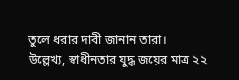তুলে ধরার দাবী জানান তারা।
উল্লেখ্য, স্বাধীনতার যুদ্ধ জয়ের মাত্র ২২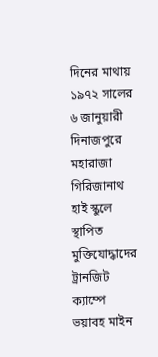দিনের মাথায় ১৯৭২ সালের ৬ জানুয়ারী দিনাজপুরে মহারাজা গিরিজানাথ হাই স্কুলে স্থাপিত মুক্তিযোদ্ধাদের ট্রানজিট ক্যাম্পে ভয়াবহ মাইন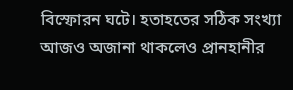বিস্ফোরন ঘটে। হতাহতের সঠিক সংখ্যা আজও অজানা থাকলেও প্রানহানীর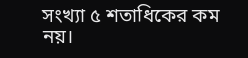সংখ্যা ৫ শতাধিকের কম নয়।